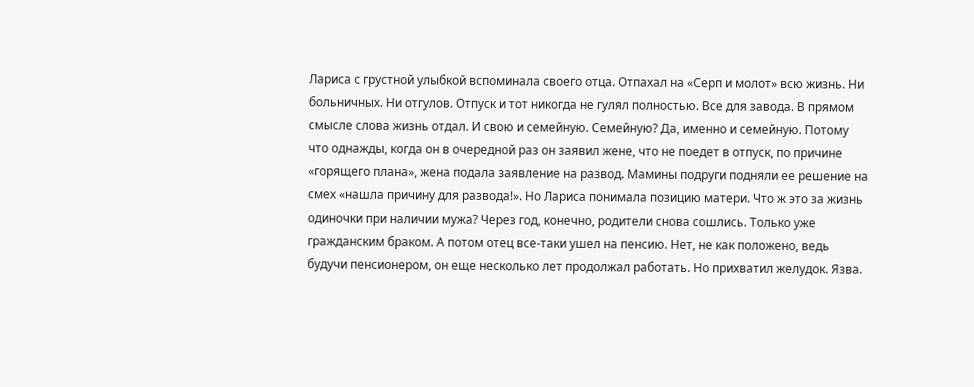Лариса с грустной улыбкой вспоминала своего отца. Отпахал на «Серп и молот» всю жизнь. Ни больничных. Ни отгулов. Отпуск и тот никогда не гулял полностью. Все для завода. В прямом смысле слова жизнь отдал. И свою и семейную. Семейную? Да, именно и семейную. Потому что однажды, когда он в очередной раз он заявил жене, что не поедет в отпуск, по причине «горящего плана», жена подала заявление на развод. Мамины подруги подняли ее решение на смех «нашла причину для развода!». Но Лариса понимала позицию матери. Что ж это за жизнь одиночки при наличии мужа? Через год, конечно, родители снова сошлись. Только уже гражданским браком. А потом отец все-таки ушел на пенсию. Нет, не как положено, ведь будучи пенсионером, он еще несколько лет продолжал работать. Но прихватил желудок. Язва.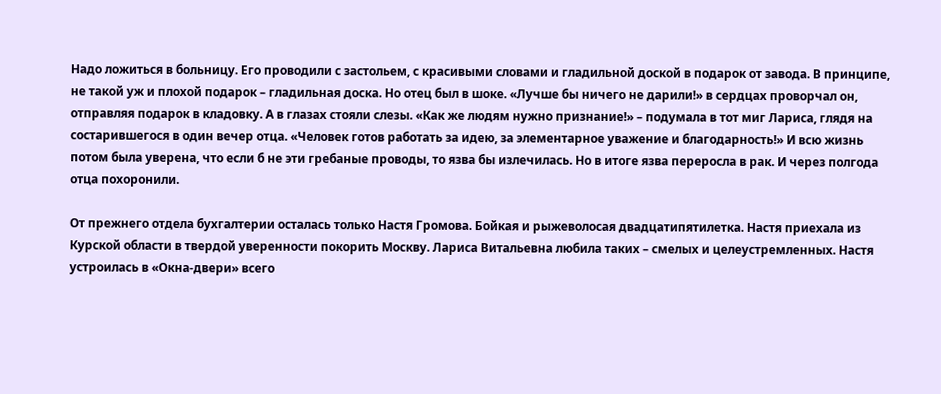Надо ложиться в больницу. Его проводили с застольем, с красивыми словами и гладильной доской в подарок от завода. В принципе, не такой уж и плохой подарок – гладильная доска. Но отец был в шоке. «Лучше бы ничего не дарили!» в сердцах проворчал он, отправляя подарок в кладовку. А в глазах стояли слезы. «Как же людям нужно признание!» – подумала в тот миг Лариса, глядя на состарившегося в один вечер отца. «Человек готов работать за идею, за элементарное уважение и благодарность!» И всю жизнь потом была уверена, что если б не эти гребаные проводы, то язва бы излечилась. Но в итоге язва переросла в рак. И через полгода отца похоронили.

От прежнего отдела бухгалтерии осталась только Настя Громова. Бойкая и рыжеволосая двадцатипятилетка. Настя приехала из Курской области в твердой уверенности покорить Москву. Лариса Витальевна любила таких – смелых и целеустремленных. Настя устроилась в «Окна-двери» всего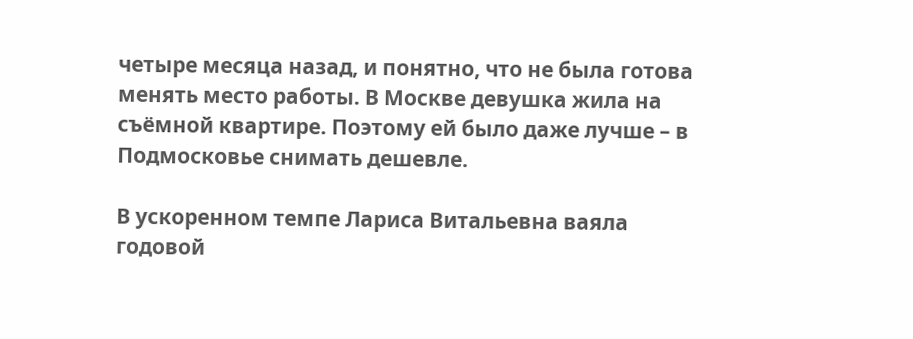четыре месяца назад, и понятно, что не была готова менять место работы. В Москве девушка жила на съёмной квартире. Поэтому ей было даже лучше – в Подмосковье снимать дешевле.

В ускоренном темпе Лариса Витальевна ваяла годовой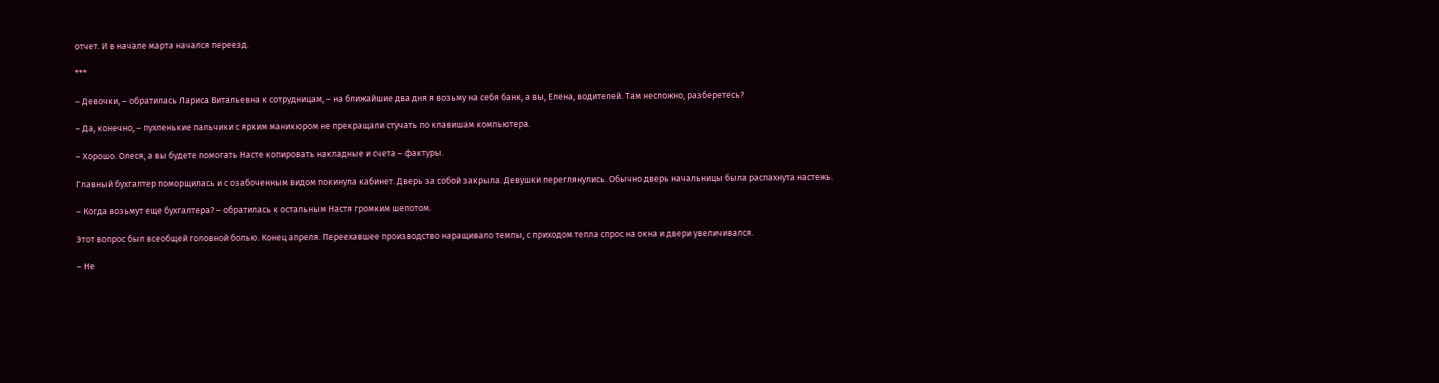отчет. И в начале марта начался переезд.

***

– Девочки, – обратилась Лариса Витальевна к сотрудницам, – на ближайшие два дня я возьму на себя банк, а вы, Елена, водителей. Там несложно, разберетесь?

– Да, конечно, – пухленькие пальчики с ярким маникюром не прекращали стучать по клавишам компьютера.

– Хорошо. Олеся, а вы будете помогать Насте копировать накладные и счета – фактуры.

Главный бухгалтер поморщилась и с озабоченным видом покинула кабинет. Дверь за собой закрыла. Девушки переглянулись. Обычно дверь начальницы была распахнута настежь.

– Когда возьмут еще бухгалтера? – обратилась к остальным Настя громким шепотом.

Этот вопрос был всеобщей головной болью. Конец апреля. Переехавшее производство наращивало темпы, с приходом тепла спрос на окна и двери увеличивался.

– Не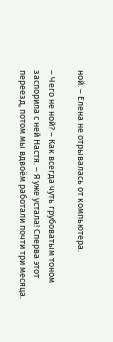ной. – Елена не отрывалась от компьютера.

– Чего не ной? – Как всегда чуть грубоватым тоном заспорила с ней Настя. – Я уже устала! Сперва этот переезд, потом мы вдвоём работали почти три месяца.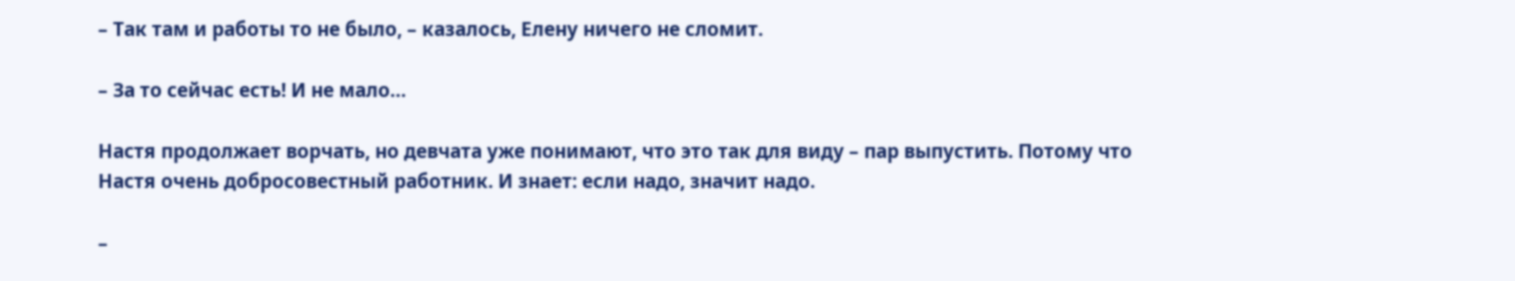– Так там и работы то не было, – казалось, Елену ничего не сломит.

– За то сейчас есть! И не мало…

Настя продолжает ворчать, но девчата уже понимают, что это так для виду – пар выпустить. Потому что Настя очень добросовестный работник. И знает: если надо, значит надо.

–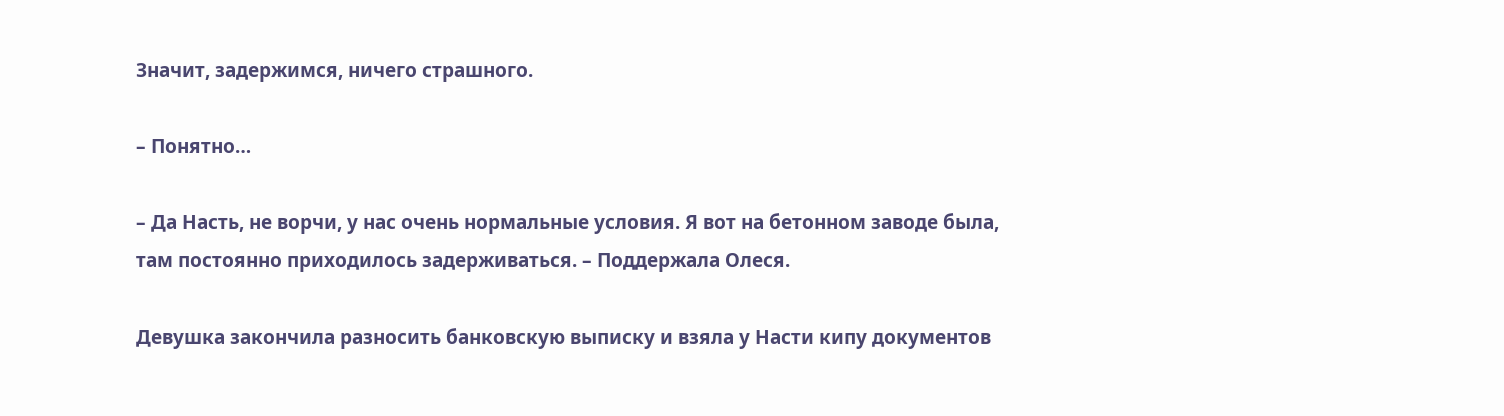Значит, задержимся, ничего страшного.

– Понятно…

– Да Насть, не ворчи, у нас очень нормальные условия. Я вот на бетонном заводе была, там постоянно приходилось задерживаться. – Поддержала Олеся.

Девушка закончила разносить банковскую выписку и взяла у Насти кипу документов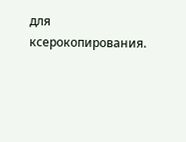для ксерокопирования.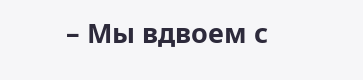– Мы вдвоем с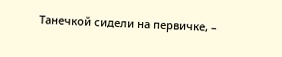Танечкой сидели на первичке, –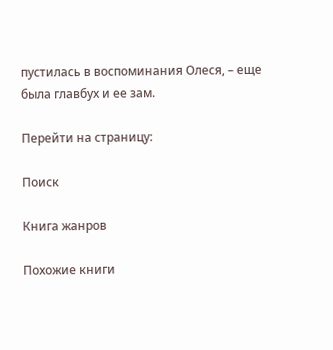пустилась в воспоминания Олеся, – еще была главбух и ее зам.

Перейти на страницу:

Поиск

Книга жанров

Похожие книги